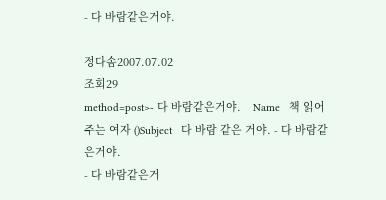- 다 바람같은거야.

정다솜2007.07.02
조회29
method=post>- 다 바람같은거야.    Name   책 읽어주는 여자 ()Subject   다 바람 같은 거야. - 다 바람같은거야.
- 다 바람같은거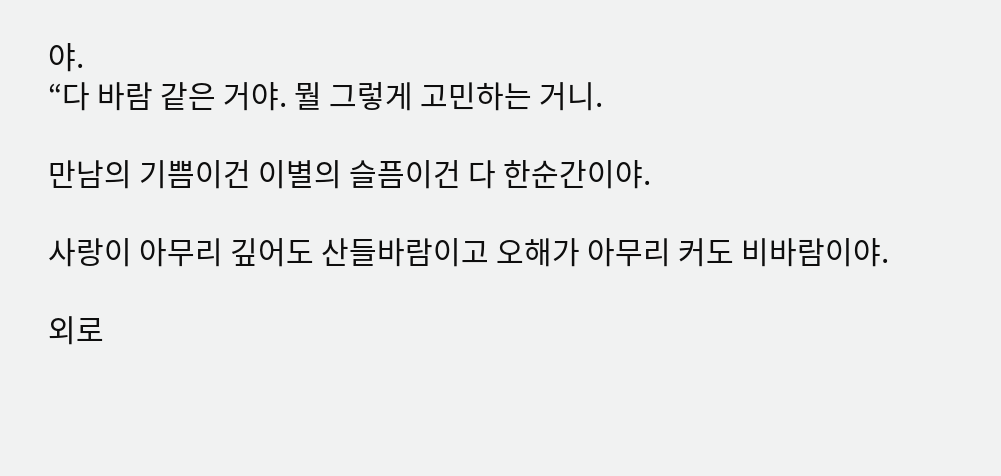야.
“다 바람 같은 거야. 뭘 그렇게 고민하는 거니.

만남의 기쁨이건 이별의 슬픔이건 다 한순간이야.

사랑이 아무리 깊어도 산들바람이고 오해가 아무리 커도 비바람이야.

외로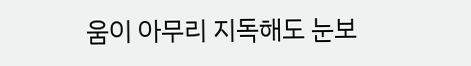움이 아무리 지독해도 눈보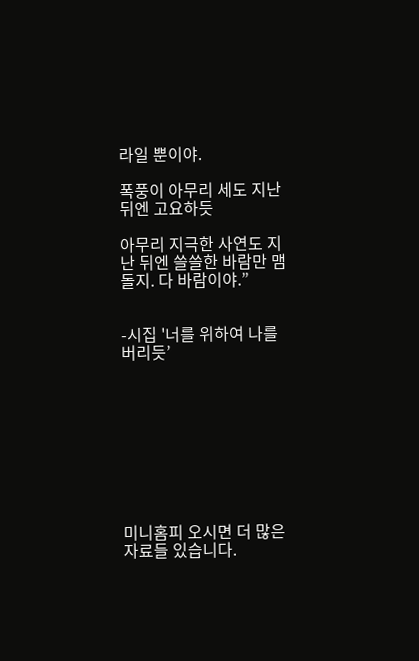라일 뿐이야.

폭풍이 아무리 세도 지난 뒤엔 고요하듯

아무리 지극한 사연도 지난 뒤엔 쓸쓸한 바람만 맴돌지. 다 바람이야.”


-시집 '너를 위하여 나를 버리듯’









미니홈피 오시면 더 많은 자료들 있습니다.